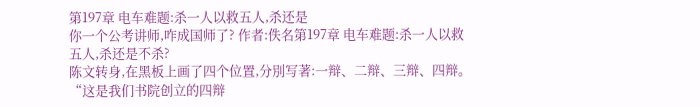第197章 电车难题:杀一人以救五人,杀还是
你一个公考讲师,咋成国师了? 作者:佚名第197章 电车难题:杀一人以救五人,杀还是不杀?
陈文转身,在黑板上画了四个位置,分別写著:一辩、二辩、三辩、四辩。
“这是我们书院创立的四辩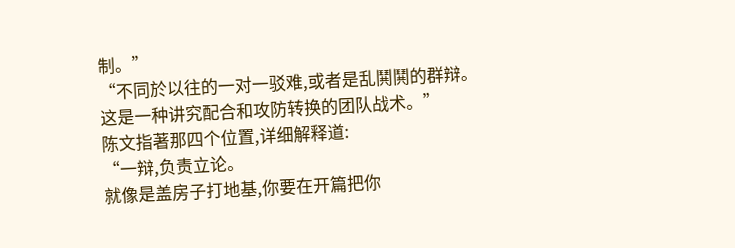制。”
“不同於以往的一对一驳难,或者是乱鬨鬨的群辩。
这是一种讲究配合和攻防转换的团队战术。”
陈文指著那四个位置,详细解释道:
“一辩,负责立论。
就像是盖房子打地基,你要在开篇把你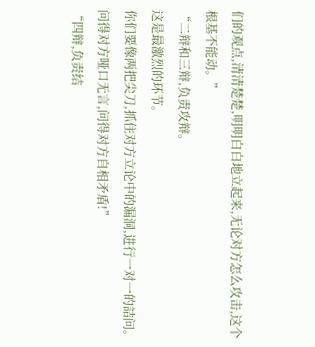们的观点,清清楚楚,明明白白地立起来,无论对方怎么攻击,这个根基不能动。”
“二辩和三辩,负责攻辩。
这是最激烈的环节。
你们要像两把尖刀,抓住对方立论中的漏洞,进行一对一的詰问。
问得对方哑口无言,问得对方自相矛盾!”
“四辩,负责结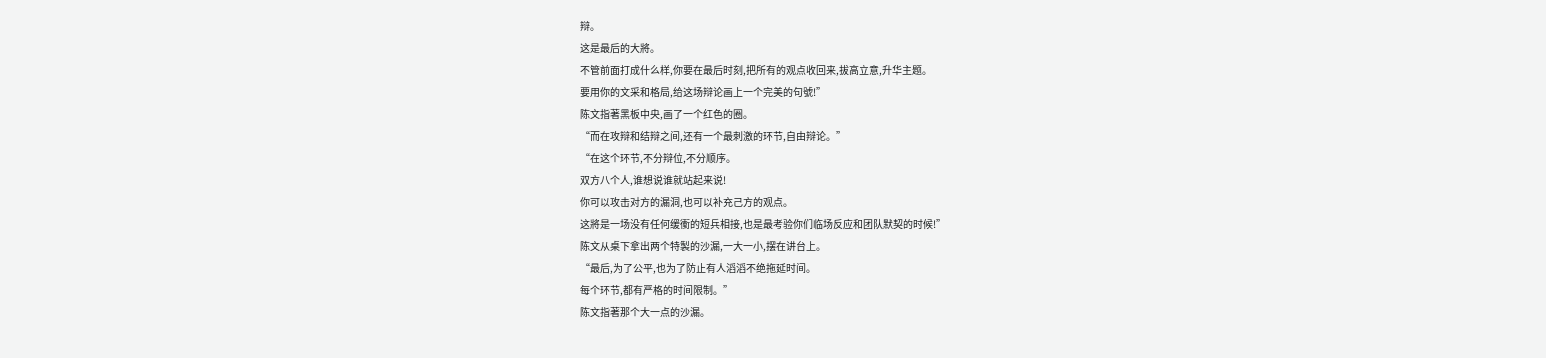辩。
这是最后的大將。
不管前面打成什么样,你要在最后时刻,把所有的观点收回来,拔高立意,升华主题。
要用你的文采和格局,给这场辩论画上一个完美的句號!”
陈文指著黑板中央,画了一个红色的圈。
“而在攻辩和结辩之间,还有一个最刺激的环节,自由辩论。”
“在这个环节,不分辩位,不分顺序。
双方八个人,谁想说谁就站起来说!
你可以攻击对方的漏洞,也可以补充己方的观点。
这將是一场没有任何缓衝的短兵相接,也是最考验你们临场反应和团队默契的时候!”
陈文从桌下拿出两个特製的沙漏,一大一小,摆在讲台上。
“最后,为了公平,也为了防止有人滔滔不绝拖延时间。
每个环节,都有严格的时间限制。”
陈文指著那个大一点的沙漏。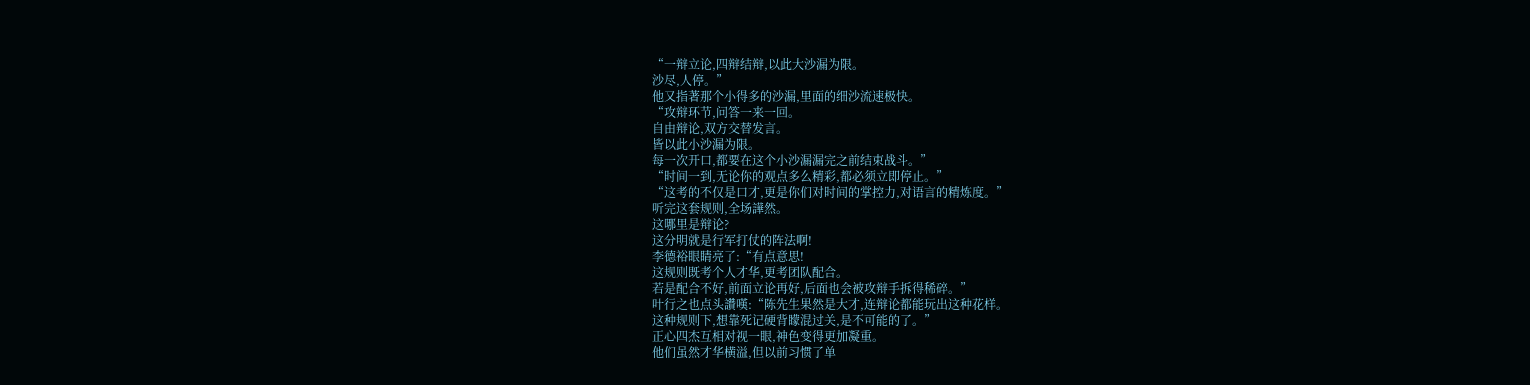“一辩立论,四辩结辩,以此大沙漏为限。
沙尽,人停。”
他又指著那个小得多的沙漏,里面的细沙流速极快。
“攻辩环节,问答一来一回。
自由辩论,双方交替发言。
皆以此小沙漏为限。
每一次开口,都要在这个小沙漏漏完之前结束战斗。”
“时间一到,无论你的观点多么精彩,都必须立即停止。”
“这考的不仅是口才,更是你们对时间的掌控力,对语言的精炼度。”
听完这套规则,全场譁然。
这哪里是辩论?
这分明就是行军打仗的阵法啊!
李德裕眼睛亮了:“有点意思!
这规则既考个人才华,更考团队配合。
若是配合不好,前面立论再好,后面也会被攻辩手拆得稀碎。”
叶行之也点头讚嘆:“陈先生果然是大才,连辩论都能玩出这种花样。
这种规则下,想靠死记硬背矇混过关,是不可能的了。”
正心四杰互相对视一眼,神色变得更加凝重。
他们虽然才华横溢,但以前习惯了单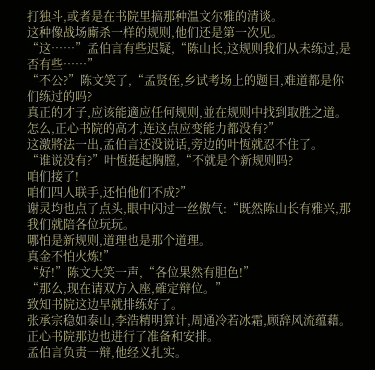打独斗,或者是在书院里搞那种温文尔雅的清谈。
这种像战场廝杀一样的规则,他们还是第一次见。
“这……”孟伯言有些迟疑,“陈山长,这规则我们从未练过,是否有些……”
“不公?”陈文笑了,“孟贤侄,乡试考场上的题目,难道都是你们练过的吗?
真正的才子,应该能適应任何规则,並在规则中找到取胜之道。
怎么,正心书院的高才,连这点应变能力都没有?”
这激將法一出,孟伯言还没说话,旁边的叶恆就忍不住了。
“谁说没有?”叶恆挺起胸膛,“不就是个新规则吗?
咱们接了!
咱们四人联手,还怕他们不成?”
谢灵均也点了点头,眼中闪过一丝傲气:“既然陈山长有雅兴,那我们就陪各位玩玩。
哪怕是新规则,道理也是那个道理。
真金不怕火炼!”
“好!”陈文大笑一声,“各位果然有胆色!”
“那么,现在请双方入座,確定辩位。”
致知书院这边早就排练好了。
张承宗稳如泰山,李浩精明算计,周通冷若冰霜,顾辞风流蕴藉。
正心书院那边也进行了准备和安排。
孟伯言负责一辩,他经义扎实。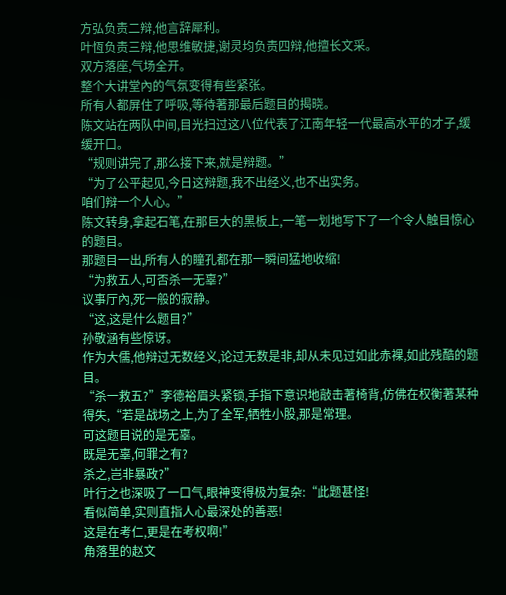方弘负责二辩,他言辞犀利。
叶恆负责三辩,他思维敏捷,谢灵均负责四辩,他擅长文采。
双方落座,气场全开。
整个大讲堂內的气氛变得有些紧张。
所有人都屏住了呼吸,等待著那最后题目的揭晓。
陈文站在两队中间,目光扫过这八位代表了江南年轻一代最高水平的才子,缓缓开口。
“规则讲完了,那么接下来,就是辩题。”
“为了公平起见,今日这辩题,我不出经义,也不出实务。
咱们辩一个人心。”
陈文转身,拿起石笔,在那巨大的黑板上,一笔一划地写下了一个令人触目惊心的题目。
那题目一出,所有人的瞳孔都在那一瞬间猛地收缩!
“为救五人,可否杀一无辜?”
议事厅內,死一般的寂静。
“这,这是什么题目?”
孙敬涵有些惊讶。
作为大儒,他辩过无数经义,论过无数是非,却从未见过如此赤裸,如此残酷的题目。
“杀一救五?”李德裕眉头紧锁,手指下意识地敲击著椅背,仿佛在权衡著某种得失,“若是战场之上,为了全军,牺牲小股,那是常理。
可这题目说的是无辜。
既是无辜,何罪之有?
杀之,岂非暴政?”
叶行之也深吸了一口气,眼神变得极为复杂:“此题甚怪!
看似简单,实则直指人心最深处的善恶!
这是在考仁,更是在考权啊!”
角落里的赵文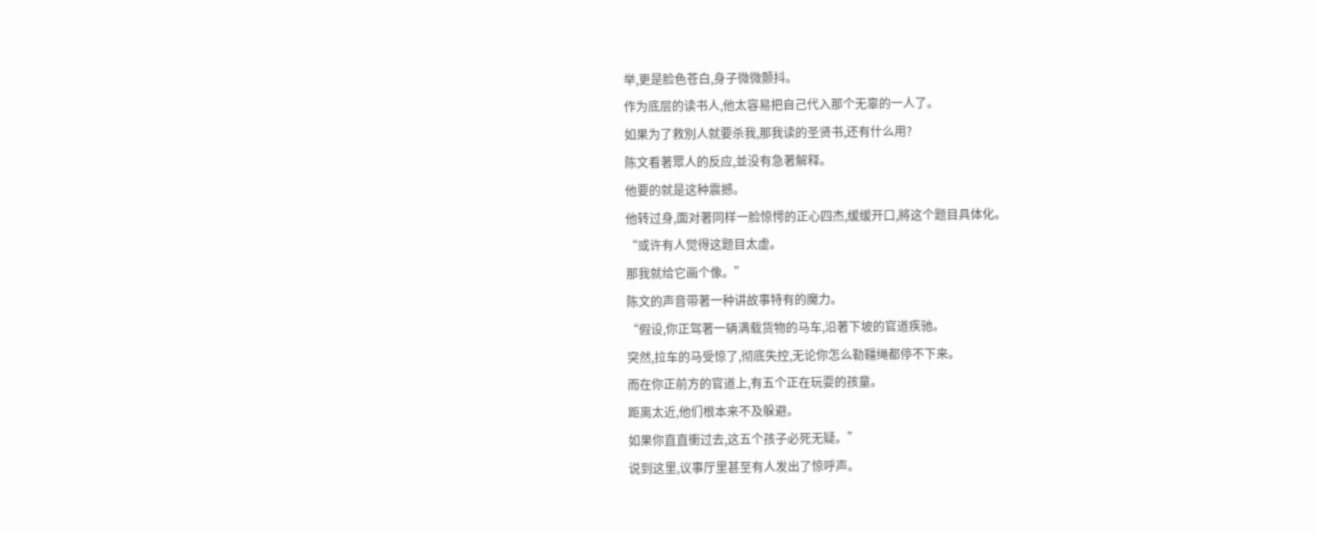举,更是脸色苍白,身子微微颤抖。
作为底层的读书人,他太容易把自己代入那个无辜的一人了。
如果为了救別人就要杀我,那我读的圣贤书,还有什么用?
陈文看著眾人的反应,並没有急著解释。
他要的就是这种震撼。
他转过身,面对著同样一脸惊愕的正心四杰,缓缓开口,將这个题目具体化。
“或许有人觉得这题目太虚。
那我就给它画个像。”
陈文的声音带著一种讲故事特有的魔力。
“假设,你正驾著一辆满载货物的马车,沿著下坡的官道疾驰。
突然,拉车的马受惊了,彻底失控,无论你怎么勒韁绳都停不下来。
而在你正前方的官道上,有五个正在玩耍的孩童。
距离太近,他们根本来不及躲避。
如果你直直衝过去,这五个孩子必死无疑。”
说到这里,议事厅里甚至有人发出了惊呼声。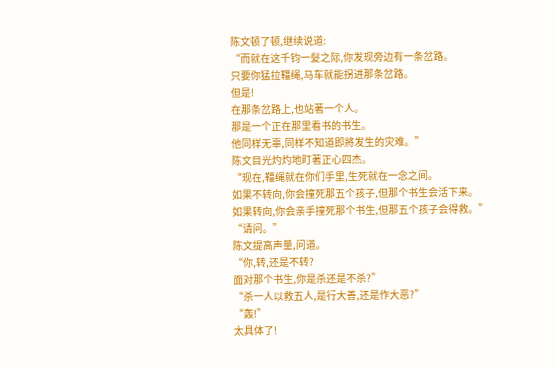陈文顿了顿,继续说道:
“而就在这千钧一髮之际,你发现旁边有一条岔路。
只要你猛拉韁绳,马车就能拐进那条岔路。
但是!
在那条岔路上,也站著一个人。
那是一个正在那里看书的书生。
他同样无辜,同样不知道即將发生的灾难。”
陈文目光灼灼地盯著正心四杰。
“现在,韁绳就在你们手里,生死就在一念之间。
如果不转向,你会撞死那五个孩子,但那个书生会活下来。
如果转向,你会亲手撞死那个书生,但那五个孩子会得救。”
“请问。”
陈文提高声量,问道。
“你,转,还是不转?
面对那个书生,你是杀还是不杀?”
“杀一人以救五人,是行大善,还是作大恶?”
“轰!”
太具体了!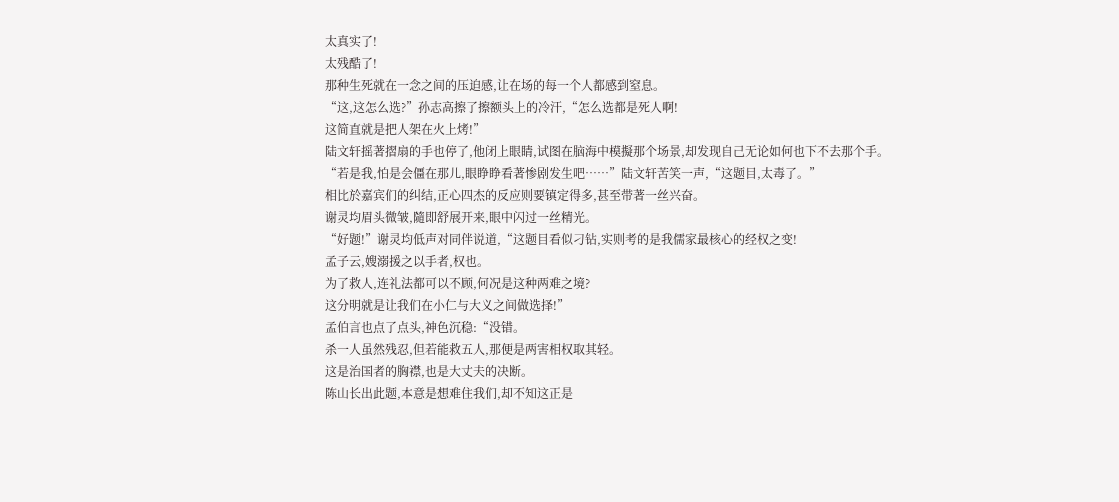太真实了!
太残酷了!
那种生死就在一念之间的压迫感,让在场的每一个人都感到窒息。
“这,这怎么选?”孙志高擦了擦额头上的冷汗,“怎么选都是死人啊!
这简直就是把人架在火上烤!”
陆文轩摇著摺扇的手也停了,他闭上眼睛,试图在脑海中模擬那个场景,却发现自己无论如何也下不去那个手。
“若是我,怕是会僵在那儿,眼睁睁看著惨剧发生吧……”陆文轩苦笑一声,“这题目,太毒了。”
相比於嘉宾们的纠结,正心四杰的反应则要镇定得多,甚至带著一丝兴奋。
谢灵均眉头微皱,隨即舒展开来,眼中闪过一丝精光。
“好题!”谢灵均低声对同伴说道,“这题目看似刁钻,实则考的是我儒家最核心的经权之变!
孟子云,嫂溺援之以手者,权也。
为了救人,连礼法都可以不顾,何况是这种两难之境?
这分明就是让我们在小仁与大义之间做选择!”
孟伯言也点了点头,神色沉稳:“没错。
杀一人虽然残忍,但若能救五人,那便是两害相权取其轻。
这是治国者的胸襟,也是大丈夫的决断。
陈山长出此题,本意是想难住我们,却不知这正是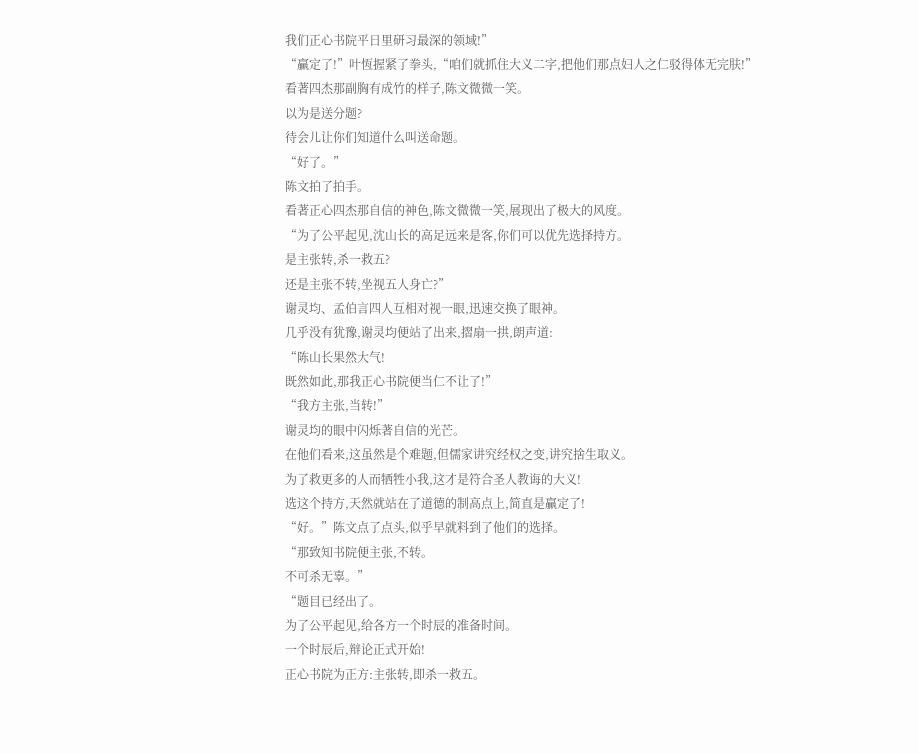我们正心书院平日里研习最深的领域!”
“贏定了!”叶恆握紧了拳头,“咱们就抓住大义二字,把他们那点妇人之仁驳得体无完肤!”
看著四杰那副胸有成竹的样子,陈文微微一笑。
以为是送分题?
待会儿让你们知道什么叫送命题。
“好了。”
陈文拍了拍手。
看著正心四杰那自信的神色,陈文微微一笑,展现出了极大的风度。
“为了公平起见,沈山长的高足远来是客,你们可以优先选择持方。
是主张转,杀一救五?
还是主张不转,坐视五人身亡?”
谢灵均、孟伯言四人互相对视一眼,迅速交换了眼神。
几乎没有犹豫,谢灵均便站了出来,摺扇一拱,朗声道:
“陈山长果然大气!
既然如此,那我正心书院便当仁不让了!”
“我方主张,当转!”
谢灵均的眼中闪烁著自信的光芒。
在他们看来,这虽然是个难题,但儒家讲究经权之变,讲究捨生取义。
为了救更多的人而牺牲小我,这才是符合圣人教诲的大义!
选这个持方,天然就站在了道德的制高点上,简直是贏定了!
“好。”陈文点了点头,似乎早就料到了他们的选择。
“那致知书院便主张,不转。
不可杀无辜。”
“题目已经出了。
为了公平起见,给各方一个时辰的准备时间。
一个时辰后,辩论正式开始!
正心书院为正方:主张转,即杀一救五。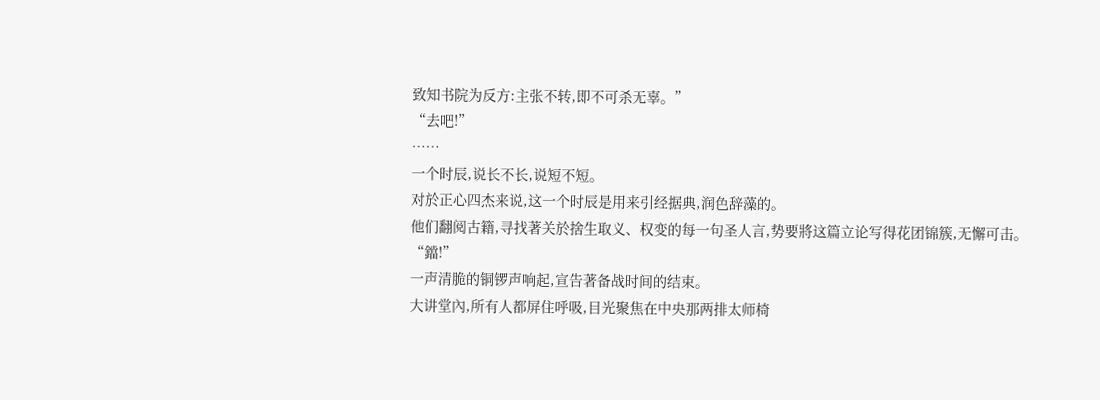致知书院为反方:主张不转,即不可杀无辜。”
“去吧!”
……
一个时辰,说长不长,说短不短。
对於正心四杰来说,这一个时辰是用来引经据典,润色辞藻的。
他们翻阅古籍,寻找著关於捨生取义、权变的每一句圣人言,势要將这篇立论写得花团锦簇,无懈可击。
“鐺!”
一声清脆的铜锣声响起,宣告著备战时间的结束。
大讲堂內,所有人都屏住呼吸,目光聚焦在中央那两排太师椅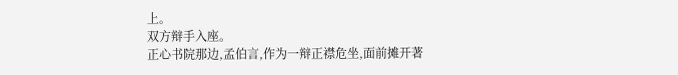上。
双方辩手入座。
正心书院那边,孟伯言,作为一辩正襟危坐,面前摊开著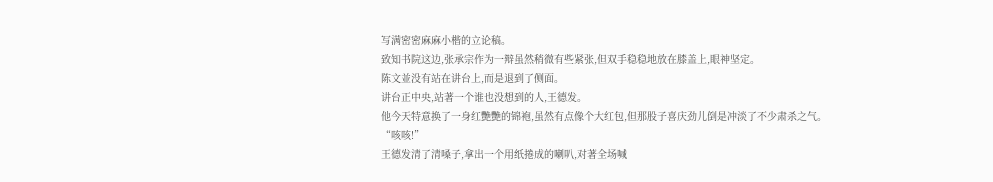写满密密麻麻小楷的立论稿。
致知书院这边,张承宗作为一辩虽然稍微有些紧张,但双手稳稳地放在膝盖上,眼神坚定。
陈文並没有站在讲台上,而是退到了侧面。
讲台正中央,站著一个谁也没想到的人,王德发。
他今天特意换了一身红艷艷的锦袍,虽然有点像个大红包,但那股子喜庆劲儿倒是冲淡了不少肃杀之气。
“咳咳!”
王德发清了清嗓子,拿出一个用纸捲成的喇叭,对著全场喊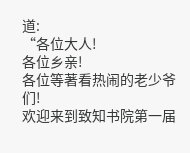道:
“各位大人!
各位乡亲!
各位等著看热闹的老少爷们!
欢迎来到致知书院第一届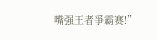嘴强王者爭霸赛!”